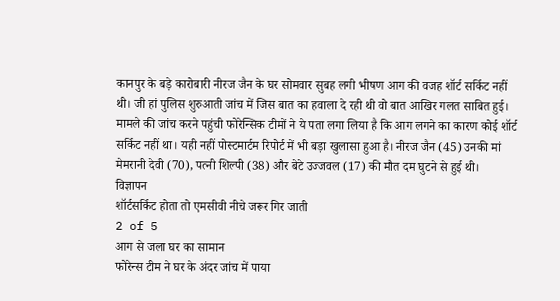कानपुर के बड़े कारोबारी नीरज जैन के घर सोमवार सुबह लगी भीषण आग की वजह शॉर्ट सर्किट नहीं थी। जी हां पुलिस शुरुआती जांच में जिस बात का हवाला दे रही थी वो बात आखिर गलत साबित हुई। मामले की जांच करने पहुंची फोरेन्सिक टीमों ने ये पता लगा लिया है कि आग लगने का कारण कोई शॉर्ट सर्किट नहीं था। यही नहीं पोस्टमार्टम रिपोर्ट में भी बड़ा खुलासा हुआ है। नीरज जैन (45) उनकी मां मेमरानी देवी (70), पत्नी शिल्पी (38) और बेटे उज्जवल (17) की मौत दम घुटने से हुई थी।
विज्ञापन
शॉर्टसर्किट होता तो एमसीवी नीचे जरूर गिर जाती
2 of 5
आग से जला घर का सामान
फोरेन्स टीम ने घर के अंदर जांच में पाया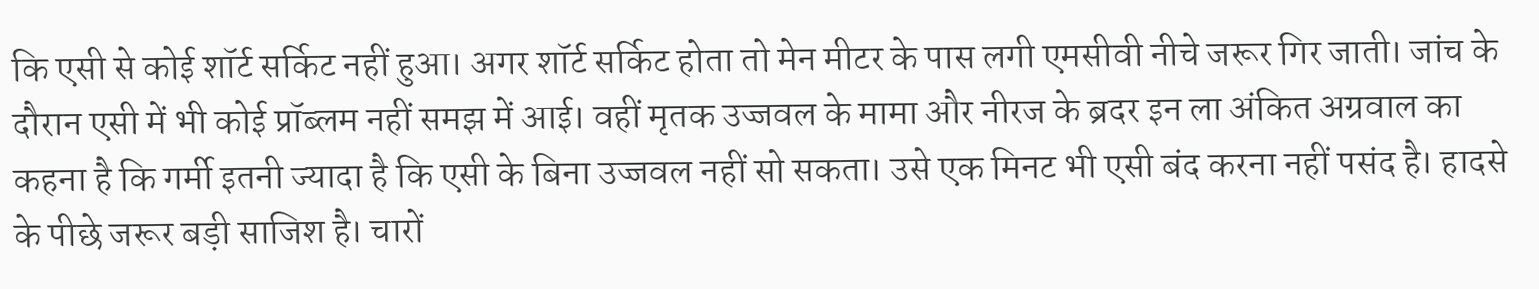कि एसी से कोई शॉर्ट सर्किट नहीं हुआ। अगर शॉर्ट सर्किट होता तो मेन मीटर के पास लगी एमसीवी नीचे जरूर गिर जाती। जांच के दौरान एसी में भी कोई प्रॉब्लम नहीं समझ में आई। वहीं मृतक उज्जवल के मामा और नीरज के ब्रदर इन ला अंकित अग्रवाल का कहना है कि गर्मी इतनी ज्यादा है कि एसी के बिना उज्जवल नहीं सो सकता। उसे एक मिनट भी एसी बंद करना नहीं पसंद है। हादसे के पीछे जरूर बड़ी साजिश है। चारों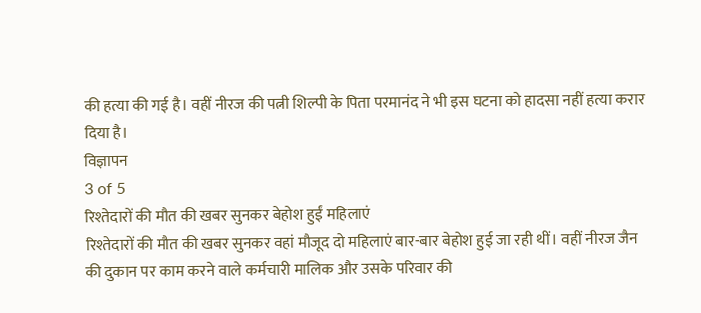की हत्या की गई है। वहीं नीरज की पत्नी शिल्पी के पिता परमानंद ने भी इस घटना को हादसा नहीं हत्या करार दिया है।
विज्ञापन
3 of 5
रिश्तेदारों की मौत की खबर सुनकर बेहोश हुईं महिलाएं
रिश्तेदारों की मौत की खबर सुनकर वहां मौजूद दो महिलाएं बार-बार बेहोश हुई जा रही थीं। वहीं नीरज जैन की दुकान पर काम करने वाले कर्मचारी मालिक और उसके परिवार की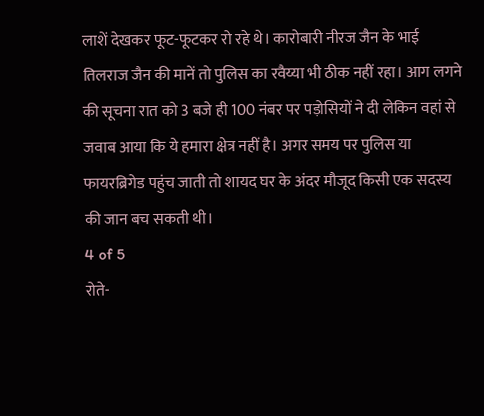लाशें देखकर फूट-फूटकर रो रहे थे। कारोबारी नीरज जैन के भाई तिलराज जैन की मानें तो पुलिस का रवैय्या भी ठीक नहीं रहा। आग लगने की सूचना रात को 3 बजे ही 100 नंबर पर पड़ोसियों ने दी लेकिन वहां से जवाब आया कि ये हमारा क्षेत्र नहीं है। अगर समय पर पुलिस या फायरब्रिगेड पहुंच जाती तो शायद घर के अंदर मौजूद किसी एक सदस्य की जान बच सकती थी।
4 of 5
रोते-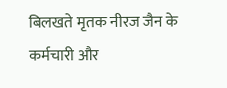बिलखते मृतक नीरज जैन के कर्मचारी और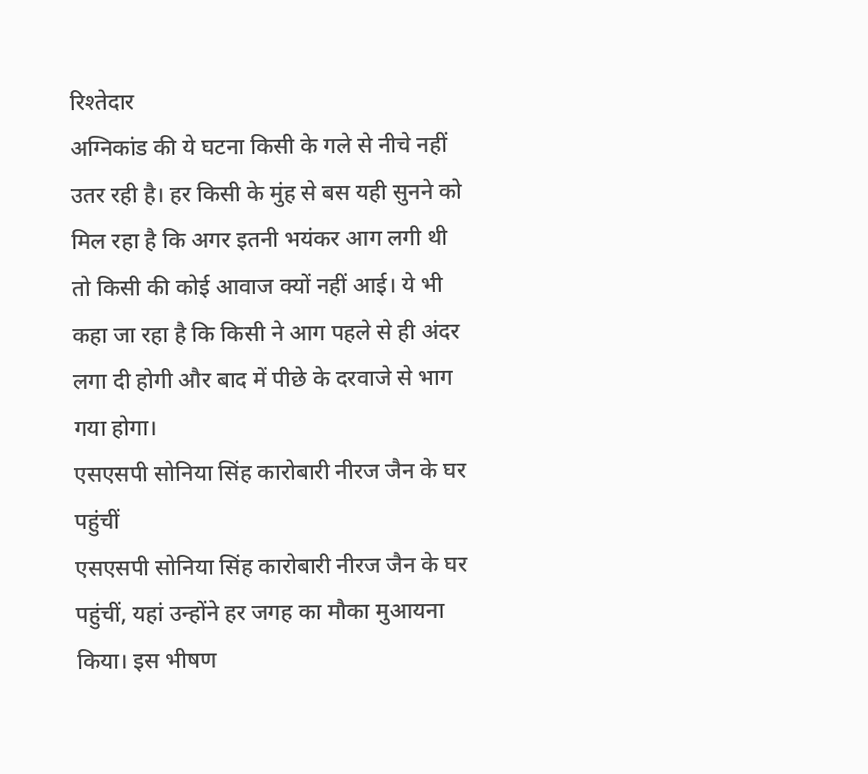रिश्तेदार
अग्निकांड की ये घटना किसी के गले से नीचे नहीं उतर रही है। हर किसी के मुंह से बस यही सुनने को मिल रहा है कि अगर इतनी भयंकर आग लगी थी तो किसी की कोई आवाज क्यों नहीं आई। ये भी कहा जा रहा है कि किसी ने आग पहले से ही अंदर लगा दी होगी और बाद में पीछे के दरवाजे से भाग गया होगा।
एसएसपी सोनिया सिंह कारोबारी नीरज जैन के घर पहुंचीं
एसएसपी सोनिया सिंह कारोबारी नीरज जैन के घर पहुंचीं, यहां उन्होंने हर जगह का मौका मुआयना किया। इस भीषण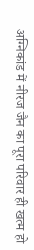अग्निकांड में नीरज जैन का पूरा परिवार ही खत्म हो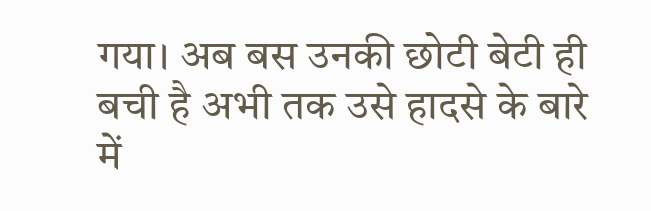गया। अब बस उनकी छोटी बेटी ही बची है अभी तक उसे हादसे के बारे में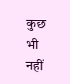कुछ भी नहीं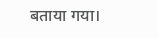बताया गया।